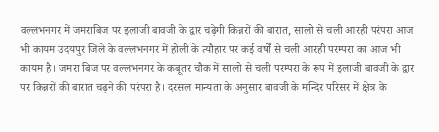वल्लभनगर में जमराबिज पर इलाजी बावजी के द्वार चढ़ेगी किन्नरों की बारात, सालो से चली आरही परंपरा आज भी कायम उदयपुर जिले के वल्लभनगर में होली के त्यौहार पर कई वर्षों से चली आरही परम्परा का आज भी कायम है। जमरा बिज पर वल्लभनगर के कबूतर चौक में सालो से चली परम्परा के रूप में इलाजी बावजी के द्वार पर किन्नरों की बारात चढ़ने की परंपरा है। दरसल मान्यता के अनुसार बावजी के मन्दिर परिसर में क्षेत्र के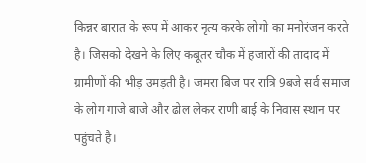किन्नर बारात के रूप में आकर नृत्य करके लोगो का मनोरंजन करते है। जिसको देखने के लिए कबूतर चौक में हजारों की तादाद में ग्रामीणों की भीड़ उमड़ती है। जमरा बिज पर रात्रि 9बजे सर्व समाज के लोग गाजे बाजे और ढोल लेकर राणी बाई के निवास स्थान पर पहुंचते है।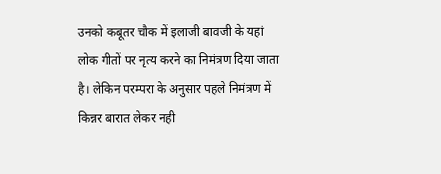उनको कबूतर चौक में इलाजी बावजी के यहां लोक गीतों पर नृत्य करने का निमंत्रण दिया जाता है। लेकिन परम्परा के अनुसार पहले निमंत्रण में किन्नर बारात लेकर नही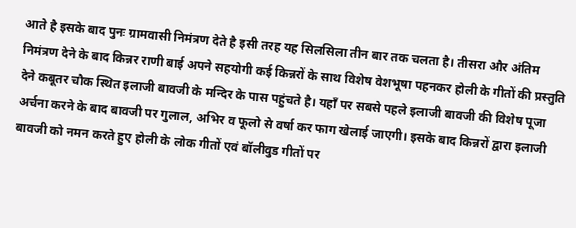आते है इसके बाद पुनः ग्रामवासी निमंत्रण देते है इसी तरह यह सिलसिला तीन बार तक चलता है। तीसरा और अंतिम निमंत्रण देने के बाद किन्नर राणी बाई अपने सहयोगी कई किन्नरों के साथ विशेष वेशभूषा पहनकर होली के गीतों की प्रस्तुति देने कबूतर चौक स्थित इलाजी बावजी के मन्दिर के पास पहुंचते है। यहाँ पर सबसे पहले इलाजी बावजी की विशेष पूजा अर्चना करने के बाद बावजी पर गुलाल, अभिर व फूलो से वर्षा कर फाग खेलाई जाएगी। इसके बाद किन्नरों द्वारा इलाजी बावजी को नमन करते हुए होली के लोक गीतों एवं बॉलीवुड गीतों पर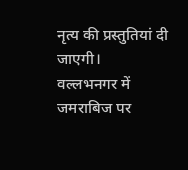नृत्य की प्रस्तुतियां दी जाएगी।
वल्लभनगर में जमराबिज पर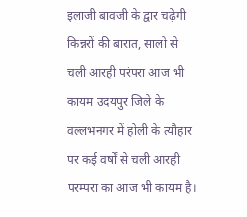इलाजी बावजी के द्वार चढ़ेगी किन्नरों की बारात, सालो से चली आरही परंपरा आज भी कायम उदयपुर जिले के वल्लभनगर में होली के त्यौहार पर कई वर्षों से चली आरही परम्परा का आज भी कायम है।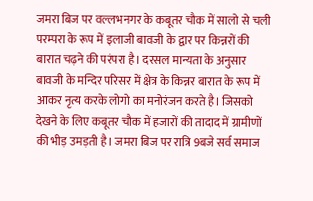जमरा बिज पर वल्लभनगर के कबूतर चौक में सालो से चली परम्परा के रूप में इलाजी बावजी के द्वार पर किन्नरों की बारात चढ़ने की परंपरा है। दरसल मान्यता के अनुसार बावजी के मन्दिर परिसर में क्षेत्र के किन्नर बारात के रूप में आकर नृत्य करके लोगो का मनोरंजन करते है। जिसको देखने के लिए कबूतर चौक में हजारों की तादाद में ग्रामीणों की भीड़ उमड़ती है। जमरा बिज पर रात्रि 9बजे सर्व समाज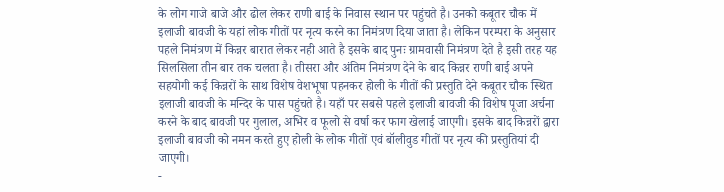के लोग गाजे बाजे और ढोल लेकर राणी बाई के निवास स्थान पर पहुंचते है। उनको कबूतर चौक में इलाजी बावजी के यहां लोक गीतों पर नृत्य करने का निमंत्रण दिया जाता है। लेकिन परम्परा के अनुसार पहले निमंत्रण में किन्नर बारात लेकर नही आते है इसके बाद पुनः ग्रामवासी निमंत्रण देते है इसी तरह यह सिलसिला तीन बार तक चलता है। तीसरा और अंतिम निमंत्रण देने के बाद किन्नर राणी बाई अपने सहयोगी कई किन्नरों के साथ विशेष वेशभूषा पहनकर होली के गीतों की प्रस्तुति देने कबूतर चौक स्थित इलाजी बावजी के मन्दिर के पास पहुंचते है। यहाँ पर सबसे पहले इलाजी बावजी की विशेष पूजा अर्चना करने के बाद बावजी पर गुलाल, अभिर व फूलो से वर्षा कर फाग खेलाई जाएगी। इसके बाद किन्नरों द्वारा इलाजी बावजी को नमन करते हुए होली के लोक गीतों एवं बॉलीवुड गीतों पर नृत्य की प्रस्तुतियां दी जाएगी।
-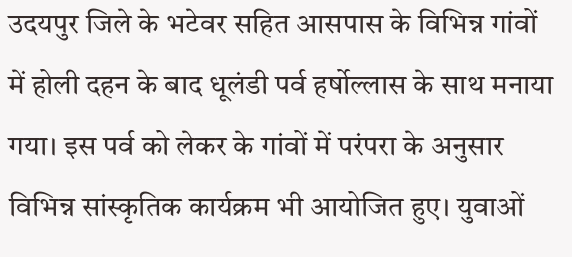उदयपुर जिले के भटेवर सहित आसपास के विभिन्न गांवों में होली दहन के बाद धूलंडी पर्व हर्षोल्लास के साथ मनाया गया। इस पर्व को लेकर के गांवों में परंपरा के अनुसार विभिन्न सांस्कृतिक कार्यक्रम भी आयोजित हुए। युवाओं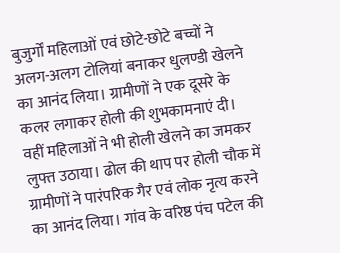बुजुर्गों महिलाओं एवं छोटे-छोटे बच्चों ने अलग-अलग टोलियां बनाकर धुलण्डी खेलने का आनंद लिया। ग्रामीणों ने एक दूसरे के कलर लगाकर होली की शुभकामनाएं दी। वहीं महिलाओं ने भी होली खेलने का जमकर लुफ्त उठाया। ढोल की थाप पर होली चौक में ग्रामीणों ने पारंपरिक गैर एवं लोक नृत्य करने का आनंद लिया। गांव के वरिष्ठ पंच पटेल की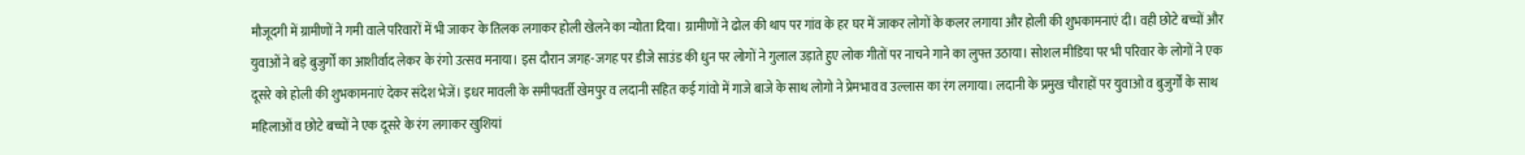मौजूदगी में ग्रामीणों ने गमी वाले परिवारों में भी जाकर के तिलक लगाकर होली खेलने का न्योता दिया। ग्रामीणों ने ढोल की थाप पर गांव के हर घर में जाकर लोगों के कलर लगाया और होली की शुभकामनाएं दी। वही छोटे बच्चों और युवाओं ने बड़े बुजुर्गों का आशीर्वाद लेकर के रंगो उत्सव मनाया। इस दौरान जगह-जगह पर डीजे साउंड की धुन पर लोगों ने गुलाल उड़ाते हुए लोक गीतों पर नाचने गाने का लुफ्त उठाया। सोशल मीडिया पर भी परिवार के लोगों ने एक दूसरे को होली की शुभकामनाएं देकर संदेश भेजें। इधर मावली के समीपवर्ती खेमपुर व लदानी सहित कई गांवो में गाजे बाजे के साथ लोगो ने प्रेमभाव व उल्लास का रंग लगाया। लदानी के प्रमुख चौराहों पर युवाओ व बुजुर्गों के साथ महिलाओं व छोटे बच्चों ने एक दूसरे के रंग लगाकर खुशियां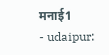मनाई1
- udaipur: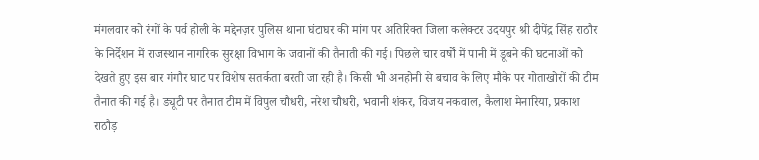मंगलवार को रंगों के पर्व होली के मद्देनज़र पुलिस थाना घंटाघर की मांग पर अतिरिक्त जिला कलेक्टर उदयपुर श्री दीपेंद्र सिंह राठौर के निर्देशन में राजस्थान नागरिक सुरक्षा विभाग के जवानों की तैनाती की गई। पिछले चार वर्षों में पानी में डूबने की घटनाओं को देखते हुए इस बार गंगौर घाट पर विशेष सतर्कता बरती जा रही है। किसी भी अनहोनी से बचाव के लिए मौके पर गोताखोरों की टीम तैनात की गई है। ड्यूटी पर तैनात टीम में विपुल चौधरी, नरेश चौधरी, भवानी शंकर, विजय नकवाल, कैलाश मेनारिया, प्रकाश राठौड़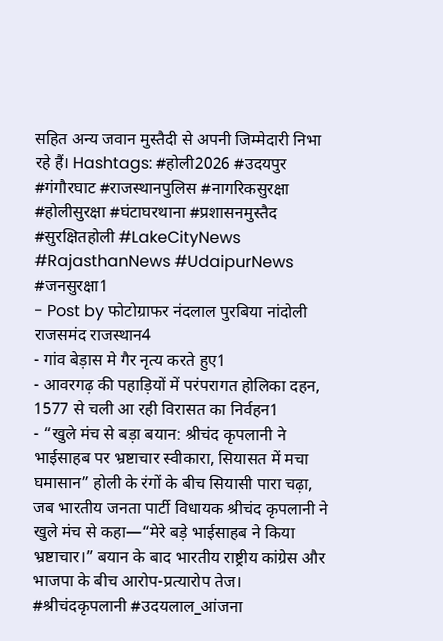सहित अन्य जवान मुस्तैदी से अपनी जिम्मेदारी निभा रहे हैं। Hashtags: #होली2026 #उदयपुर #गंगौरघाट #राजस्थानपुलिस #नागरिकसुरक्षा #होलीसुरक्षा #घंटाघरथाना #प्रशासनमुस्तैद #सुरक्षितहोली #LakeCityNews #RajasthanNews #UdaipurNews #जनसुरक्षा1
- Post by फोटोग्राफर नंदलाल पुरबिया नांदोली राजसमंद राजस्थान4
- गांव बेड़ास मे गैर नृत्य करते हुए1
- आवरगढ़ की पहाड़ियों में परंपरागत होलिका दहन, 1577 से चली आ रही विरासत का निर्वहन1
- “खुले मंच से बड़ा बयान: श्रीचंद कृपलानी ने भाईसाहब पर भ्रष्टाचार स्वीकारा, सियासत में मचा घमासान” होली के रंगों के बीच सियासी पारा चढ़ा, जब भारतीय जनता पार्टी विधायक श्रीचंद कृपलानी ने खुले मंच से कहा—“मेरे बड़े भाईसाहब ने किया भ्रष्टाचार।” बयान के बाद भारतीय राष्ट्रीय कांग्रेस और भाजपा के बीच आरोप-प्रत्यारोप तेज। #श्रीचंदकृपलानी #उदयलाल_आंजना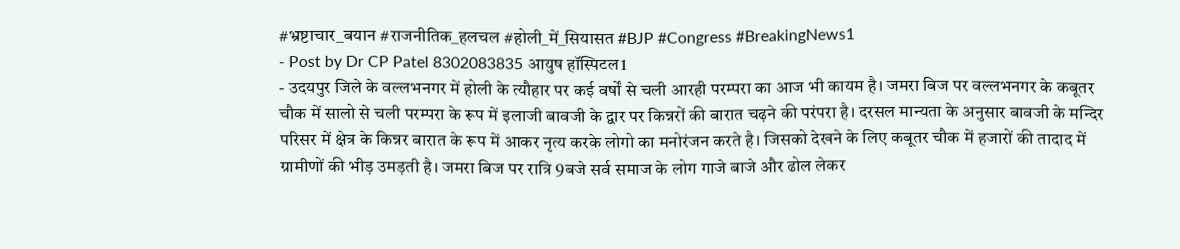#भ्रष्टाचार_बयान #राजनीतिक_हलचल #होली_में_सियासत #BJP #Congress #BreakingNews1
- Post by Dr CP Patel 8302083835 आयुष हॉस्पिटल1
- उदयपुर जिले के वल्लभनगर में होली के त्यौहार पर कई वर्षों से चली आरही परम्परा का आज भी कायम है। जमरा बिज पर वल्लभनगर के कबूतर चौक में सालो से चली परम्परा के रूप में इलाजी बावजी के द्वार पर किन्नरों की बारात चढ़ने की परंपरा है। दरसल मान्यता के अनुसार बावजी के मन्दिर परिसर में क्षेत्र के किन्नर बारात के रूप में आकर नृत्य करके लोगो का मनोरंजन करते है। जिसको देखने के लिए कबूतर चौक में हजारों की तादाद में ग्रामीणों की भीड़ उमड़ती है। जमरा बिज पर रात्रि 9बजे सर्व समाज के लोग गाजे बाजे और ढोल लेकर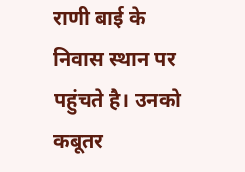राणी बाई के निवास स्थान पर पहुंचते है। उनको कबूतर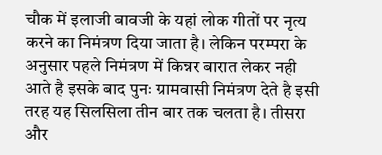चौक में इलाजी बावजी के यहां लोक गीतों पर नृत्य करने का निमंत्रण दिया जाता है। लेकिन परम्परा के अनुसार पहले निमंत्रण में किन्नर बारात लेकर नही आते है इसके बाद पुनः ग्रामवासी निमंत्रण देते है इसी तरह यह सिलसिला तीन बार तक चलता है। तीसरा और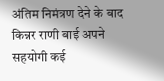अंतिम निमंत्रण देने के बाद किन्नर राणी बाई अपने सहयोगी कई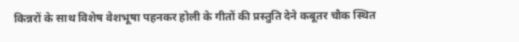किन्नरों के साथ विशेष वेशभूषा पहनकर होली के गीतों की प्रस्तुति देने कबूतर चौक स्थित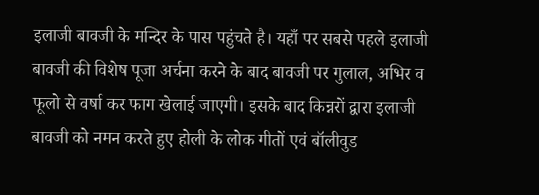इलाजी बावजी के मन्दिर के पास पहुंचते है। यहाँ पर सबसे पहले इलाजी बावजी की विशेष पूजा अर्चना करने के बाद बावजी पर गुलाल, अभिर व फूलो से वर्षा कर फाग खेलाई जाएगी। इसके बाद किन्नरों द्वारा इलाजी बावजी को नमन करते हुए होली के लोक गीतों एवं बॉलीवुड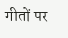गीतों पर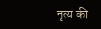नृत्य की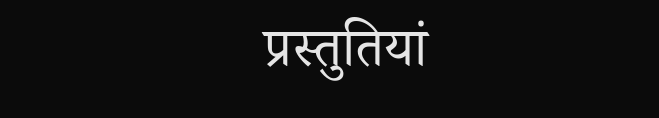प्रस्तुतियां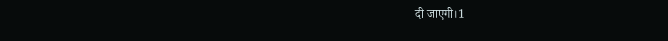दी जाएगी।1